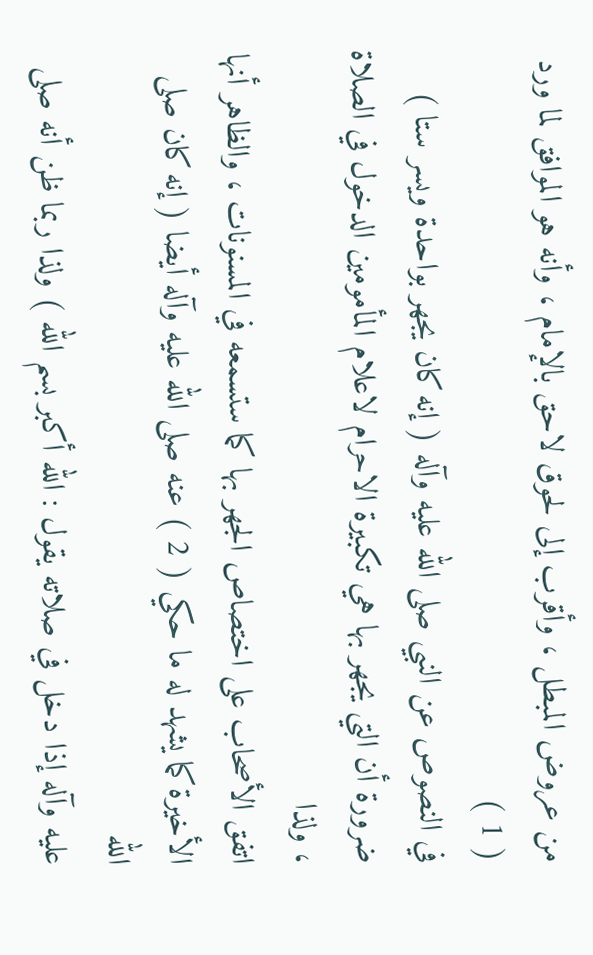من عروض المبطل ، وأقرب إلى لحوق لاحق بالإمام ، وأنه هو الموافق لما ورد ( 1 )
في النصوص عن النبي صلى الله عليه وآله ( إنه كان يجهر بواحدة ويسر ستا )
ضرورة أن التي يجهر بها هي تكبيرة الاحرام لاعلام المأمومين الدخول في الصلاة ، ولذا
اتفق الأصحاب على اختصاص الجهر بها كما ستسمعه في المسنونات ، والظاهر أنها
الأخيرة كما يشهد له ما حكي ( 2 ) عنه صلى الله عليه وآله أيضا ( إنه كان صلى الله
عليه وآله إذا دخل في صلاته يقول : الله أكبر بسم الله ) ولذا ربما ظن أنه صلى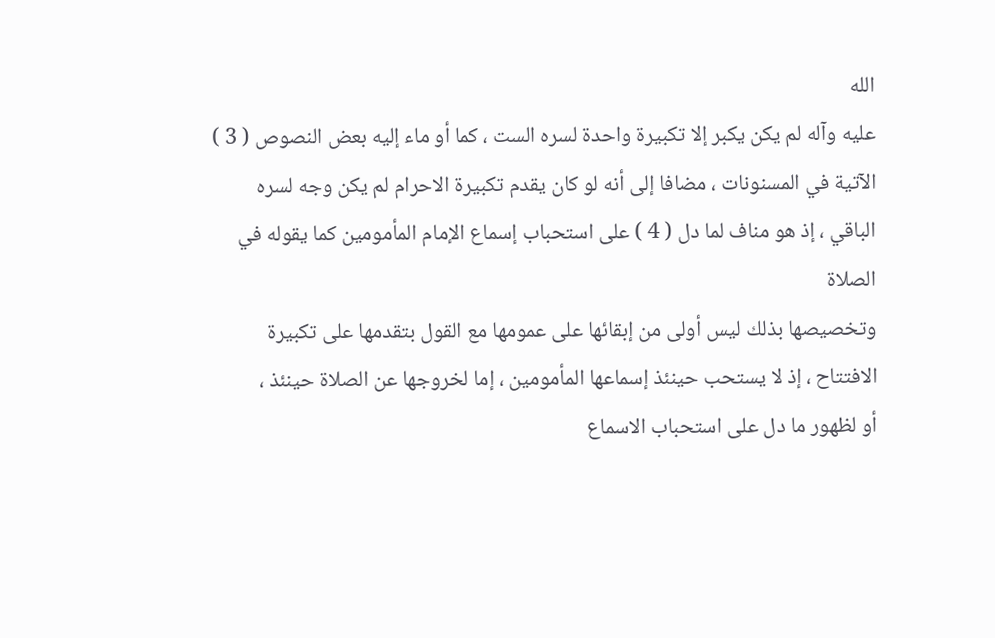الله
عليه وآله لم يكن يكبر إلا تكبيرة واحدة لسره الست ، كما أو ماء إليه بعض النصوص ( 3 )
الآتية في المسنونات ، مضافا إلى أنه لو كان يقدم تكبيرة الاحرام لم يكن وجه لسره
الباقي ، إذ هو مناف لما دل ( 4 ) على استحباب إسماع الإمام المأمومين كما يقوله في الصلاة
وتخصيصها بذلك ليس أولى من إبقائها على عمومها مع القول بتقدمها على تكبيرة
الافتتاح ، إذ لا يستحب حينئذ إسماعها المأمومين ، إما لخروجها عن الصلاة حينئذ ،
أو لظهور ما دل على استحباب الاسماع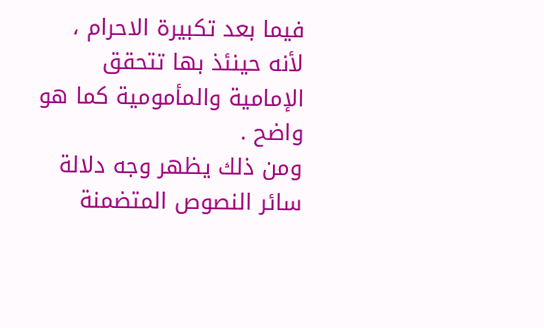فيما بعد تكبيرة الاحرام ، لأنه حينئذ بها تتحقق
الإمامية والمأمومية كما هو واضح .
ومن ذلك يظهر وجه دلالة سائر النصوص المتضمنة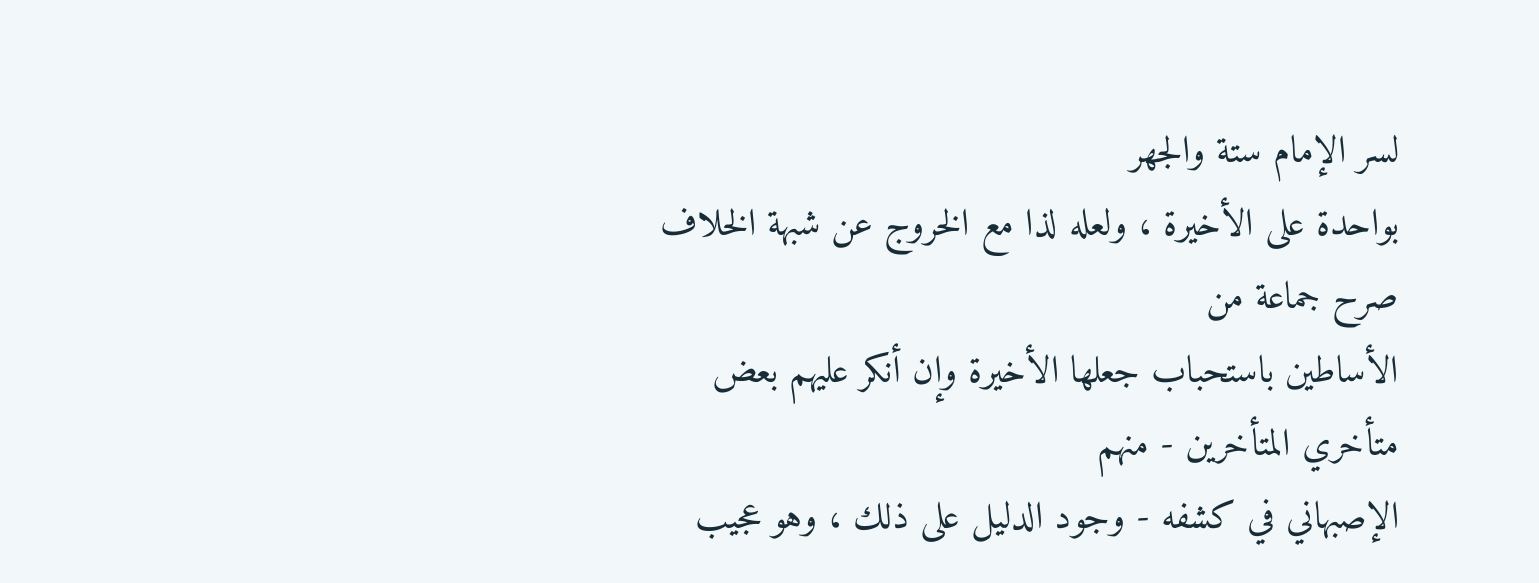لسر الإمام ستة والجهر
بواحدة على الأخيرة ، ولعله لذا مع الخروج عن شبهة الخلاف صرح جماعة من
الأساطين باستحباب جعلها الأخيرة وإن أنكر عليهم بعض متأخري المتأخرين - منهم
الإصبهاني في كشفه - وجود الدليل على ذلك ، وهو عجيب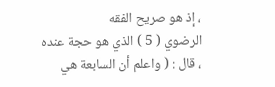، إذ هو صريح الفقه
الرضوي ( 5 ) الذي هو حجة عنده ، قال : ( واعلم أن السابعة هي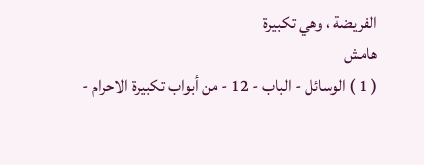الفريضة ، وهي تكبيرة
هامش
( 1 ) الوسائل - الباب - 12 - من أبواب تكبيرة الاحرام -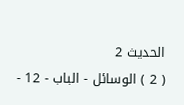الحديث 2
( 2 ) الوسائل - الباب - 12 -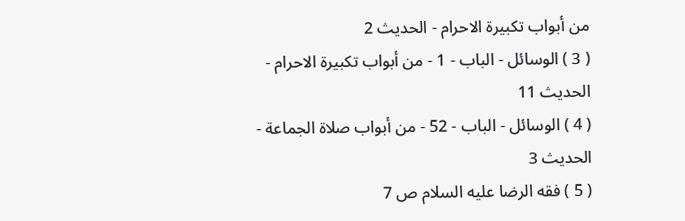من أبواب تكبيرة الاحرام - الحديث 2
( 3 ) الوسائل - الباب - 1 - من أبواب تكبيرة الاحرام - الحديث 11
( 4 ) الوسائل - الباب - 52 - من أبواب صلاة الجماعة - الحديث 3
( 5 ) فقه الرضا عليه السلام ص 7